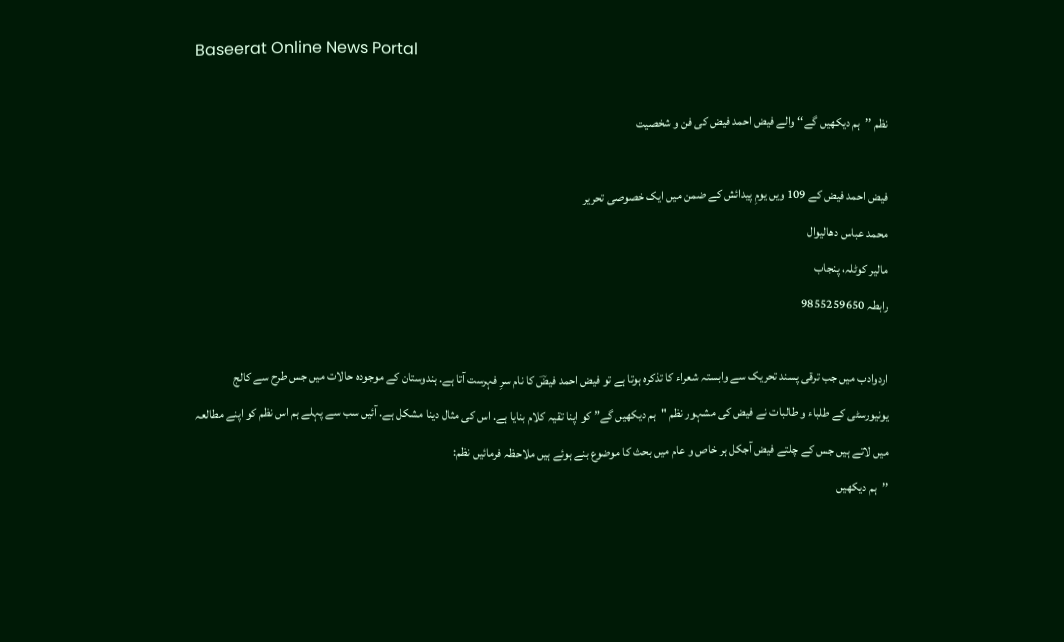Baseerat Online News Portal

نظم ’’ہم دیکھیں گے‘‘ والے فیض احمد فیض کی فن و شخصیت

فیض احمد فیض کے 109 ویں یومِ پیدائش کے ضمن میں ایک خصوصی تحریر
محمد عباس دھالیوال
مالیر کوٹلہ، پنجاب
رابطہ 9855259650

اردوادب میں جب ترقی پسند تحریک سے وابستہ شعراء کا تذکرہ ہوتا ہے تو فیض احمد فیضؔ کا نام سرِ فہرست آتا ہے. ہندوستان کے موجودہ حالات میں جس طرح سے کالج یونیورسٹی کے طلباء و طالبات نے فیض کی مشہور نظم "ہم دیکھیں گے” کو اپنا تقیہ کلام بنایا ہے. اس کی مثال دینا مشکل ہے. آئیں سب سے پہلے ہم اس نظم کو اپنے مطالعہ میں لاتے ہیں جس کے چلتے فیض آجکل ہر خاص و عام میں بحث کا موضوع بنے ہوئے ہیں ملاحظہ فرمائیں نظم:
’’ہم دیکھیں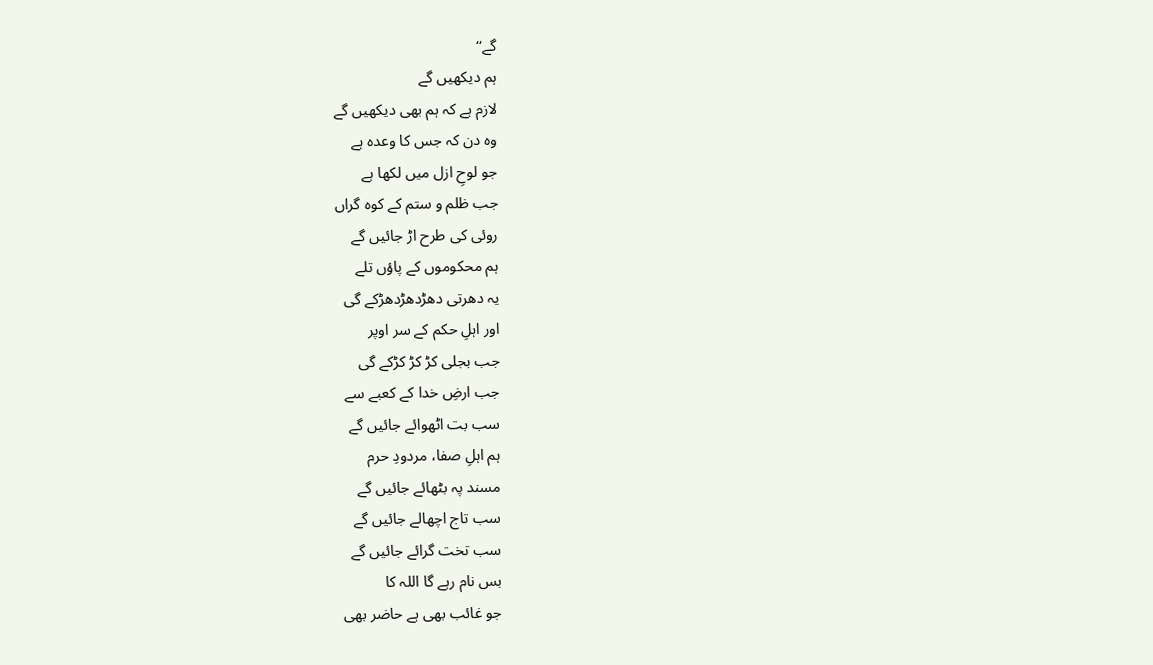گے‘‘
ہم دیکھیں گے
لازم ہے کہ ہم بھی دیکھیں گے
وہ دن کہ جس کا وعدہ ہے
جو لوحِ ازل میں لکھا ہے
جب ظلم و ستم کے کوہ گراں
روئی کی طرح اڑ جائیں گے
ہم محکوموں کے پاؤں تلے
یہ دھرتی دھڑدھڑدھڑکے گی
اور اہلِ حکم کے سر اوپر
جب بجلی کڑ کڑ کڑکے گی
جب ارضِ خدا کے کعبے سے
سب بت اٹھوائے جائیں گے
ہم اہلِ صفا، مردودِ حرم
مسند پہ بٹھائے جائیں گے
سب تاج اچھالے جائیں گے
سب تخت گرائے جائیں گے
بس نام رہے گا اللہ کا
جو غائب بھی ہے حاضر بھی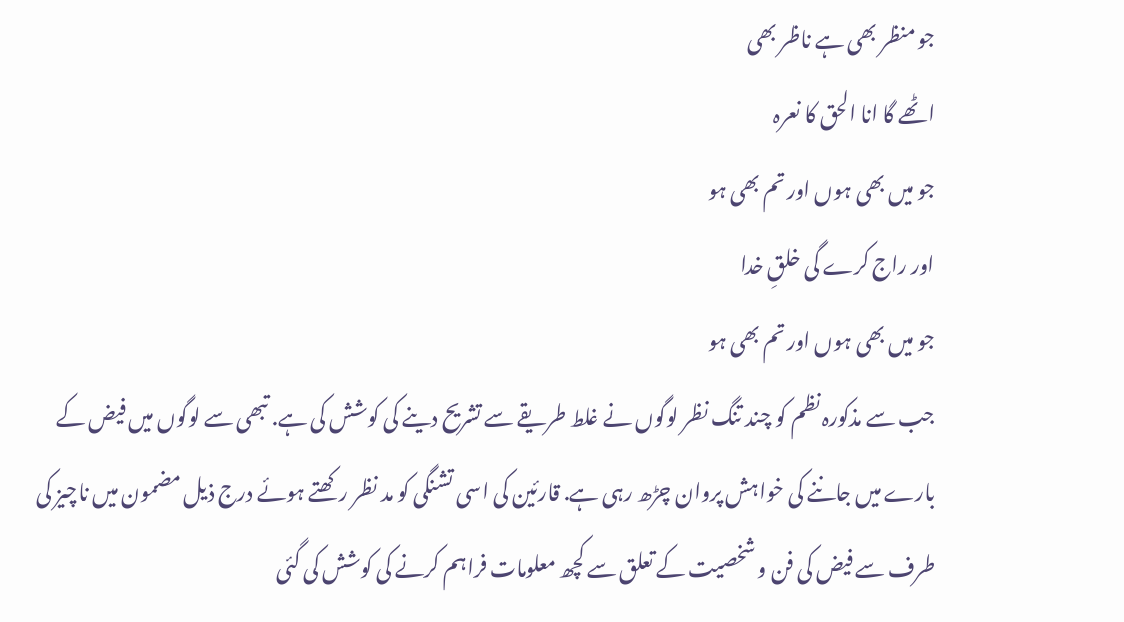جو منظر بھی ہے ناظر بھی
اٹھے گا انا الحق کا نعرہ
جو میں بھی ہوں اور تم بھی ہو
اور راج کرے گی خلقِ خدا
جو میں بھی ہوں اور تم بھی ہو
جب سے مذکورہ نظم کو چند تنگ نظر لوگوں نے غلط طریقے سے تشریح دینے کی کوشش کی ہے. تبھی سے لوگوں میں فیض کے بارے میں جاننے کی خواہش پروان چڑھ رہی ہے. قارئین کی اسی تشنگی کو مد نظر رکھتے ہوئے درج ذیل مضمون میں ناچیز کی طرف سے فیض کی فن و شخصیت کے تعلق سے کچھ معلومات فراہم کرنے کی کوشش کی گئی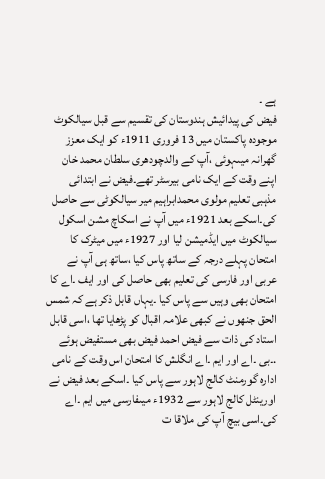ہے ۔
فیض کی پیدائیش ہندوستان کی تقسیم سے قبل سیالکوٹ موجودہ پاکستان میں 13 فروری 1911ء کو ایک معزز گھرانہ میںہوئی ،آپ کے والدچودھری سلطان محمد خان اپنے وقت کے ایک نامی بیرسٹر تھے۔فیض نے ابتدائی مذہبی تعلیم مولوی محمدابراہیم میر سیالکوٹی سے حاصل کی۔اسکے بعد 1921ء میں آپ نے اسکاچ مشن اسکول سیالکوٹ میں ایڈمیشن لیا اور 1927ء میں میٹرک کا امتحان پہلے درجہ کے ساتھ پاس کیا ،ساتھ ہی آپ نے عربی اور فارسی کی تعلیم بھی حاصل کی اور ایف ۔اے کا امتحان بھی وہیں سے پاس کیا ۔یہاں قابل ذکر ہے کہ شمس الحق جنھوں نے کبھی علامہ اقبال کو پڑھایا تھا ،اسی قابل استاد کی ذات سے فیض احمد فیض بھی مستفیض ہوئے .۔بی ۔اے اور ایم ۔اے انگلش کا امتحان اس وقت کے نامی ادارہ گورمنٹ کالج لاہور سے پاس کیا ۔اسکے بعد فیض نے اورینٹل کالج لاہور سے 1932ء میںفارسی میں ایم ۔اے کی۔اسی بیچ آپ کی ملاقا ت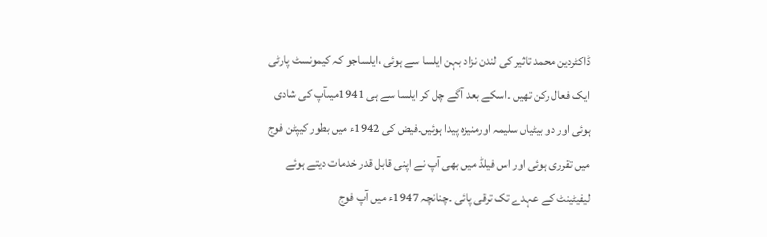ڈاکٹردین محمد تاثیر کی لندن نزاد بہن ایلسا سے ہوئی ،ایلساجو کہ کیمونسٹ پارٹی ایک فعال رکن تھیں ۔اسکے بعد آگے چل کر ایلسا سے ہی 1941میںآپ کی شادی ہوئی اور دو بیٹیاں سلیمہ اورمنیزہ پیدا ہوئیں۔فیض کی 1942ء میں بطور کیپٹن فوج میں تقرری ہوئی اور اس فیلڈ میں بھی آپ نے اپنی قابل قدر خدمات دیتے ہوئے لیفیٹینٹ کے عہدے تک ترقی پائی ۔چنانچہ 1947ء میں آپ فوج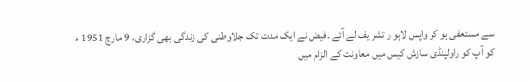سے مستعفی ہو کر واپس لاہو ر تشر یف لے آئے ۔فیض نے ایک مدت تک جلاوطنی کی زندگی بھی گزاری، 9 مارچ 1951 ء کو آپ کو راولپنڈی سازش کیس میں معاونت کے الزام میں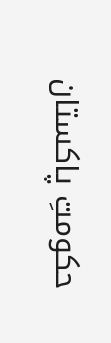حکومتِ پاکستان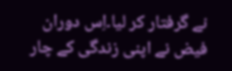نے گرفتار کر لیا۔اِس دوران فیض نے اپنی زندگی کے چار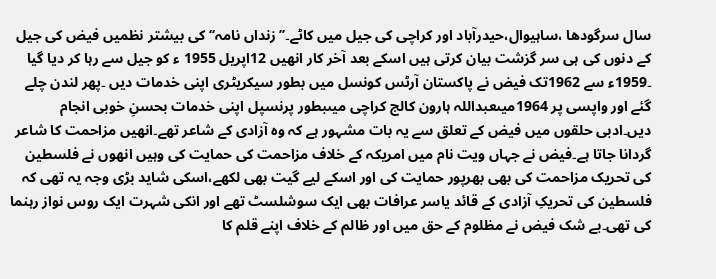سال سرگودھا ،ساہیوال،حیدرآباد اور کراچی کی جیل میں کاٹے۔’’ زنداں نامہ‘‘ کی بیشتر نظمیں فیض کی جیل کے دنوں کی ہی سر گزشت بیان کرتی ہیں اسکے بعد آخر کار انھیں 12اپریل 1955 ء کو جیل سے رہا کر دیا گیا ۔1959ء سے 1962تک فیض نے پاکستان آرٹس کونسل میں بطور سیکریٹری اپنی خدمات دیں ۔پھر لندن چلے گئے اور واپسی پر 1964میںعبداللہ ہارون کالج کراچی میںبطور پرنسپل اپنی خدمات بحسنِ خوبی انجام دیں۔ادبی حلقوں میں فیض کے تعلق سے یہ بات مشہور ہے کہ وہ آزادی کے شاعر تھے۔انھیں مزاحمت کا شاعر گردانا جاتا ہے۔فیض نے جہاں ویت نام میں امریکہ کے خلاف مزاحمت کی حمایت کی وہیں انھوں نے فلسطین کی تحریک مزاحمت کی بھی بھرپور حمایت کی اور اسکے لیے گیت بھی لکھے،اسکی شاید بڑی وجہ یہ تھی کہ فلسطین کی تحریکِ آزادی کے قائد یاسر عرافات بھی ایک سوشلسٹ تھے اور انکی شہرت ایک روس نواز رہنما کی تھی۔بے شک فیض نے مظلوم کے حق میں اور ظالم کے خلاف اپنے قلم کا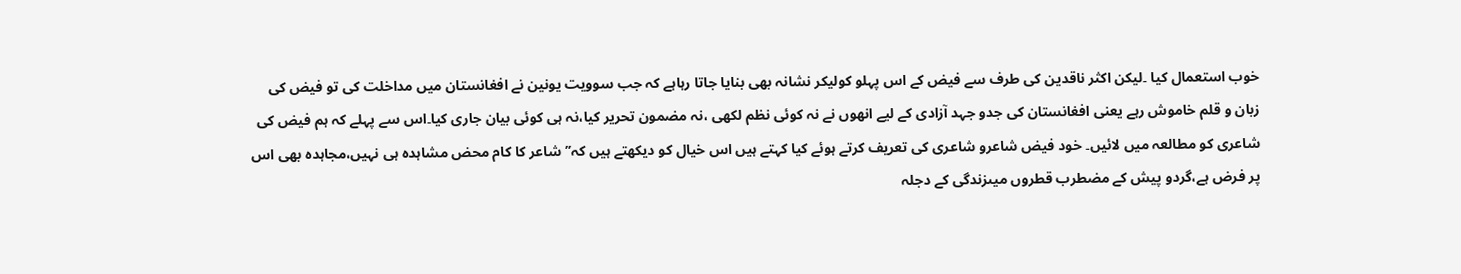خوب استعمال کیا ۔لیکن اکثر ناقدین کی طرف سے فیض کے اس پہلو کولیکر نشانہ بھی بنایا جاتا رہاہے کہ جب سوویت یونین نے افغانستان میں مداخلت کی تو فیض کی زبان و قلم خاموش رہے یعنی افغانستان کی جدو جہد آزادی کے لیے انھوں نے نہ کوئی نظم لکھی ،نہ مضمون تحریر کیا،نہ ہی کوئی بیان جاری کیا۔اس سے پہلے کہ ہم فیض کی شاعری کو مطالعہ میں لائیں۔ خود فیض شاعرو شاعری کی تعریف کرتے ہوئے کیا کہتے ہیں اس خیال کو دیکھتے ہیں کہ’’ شاعر کا کام محض مشاہدہ ہی نہیں،مجاہدہ بھی اس پر فرض ہے،گردو پیش کے مضطرب قطروں میںزندگی کے دجلہ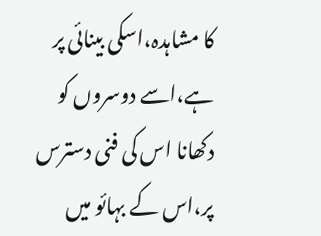کا مشاہدہ،اسکی بینائی پر ہے،اسے دوسروں کو دکھانا اس کی فنی دسترس پر،اس کے بہائو میں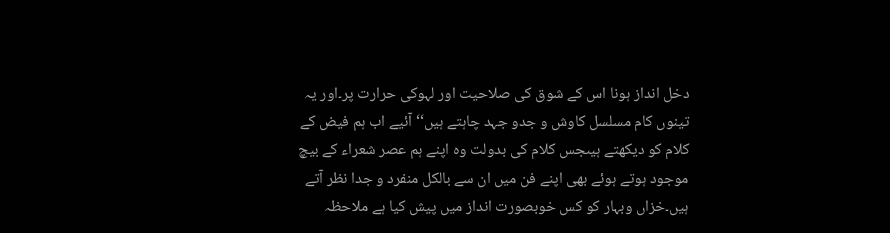دخل انداز ہونا اس کے شوق کی صلاحیت اور لہوکی حرارت پر۔اور یہ تینوں کام مسلسل کاوش و جدو جہد چاہتے ہیں‘‘آئیے اب ہم فیض کے کلام کو دیکھتے ہیںجس کلام کی بدولت وہ اپنے ہم عصر شعراء کے بیچ موجود ہوتے ہوئے بھی اپنے فن میں ان سے بالکل منفرد و جدا نظر آتے ہیں۔خزاں وبہار کو کس خوبصورت انداز میں پیش کیا ہے ملاحظہ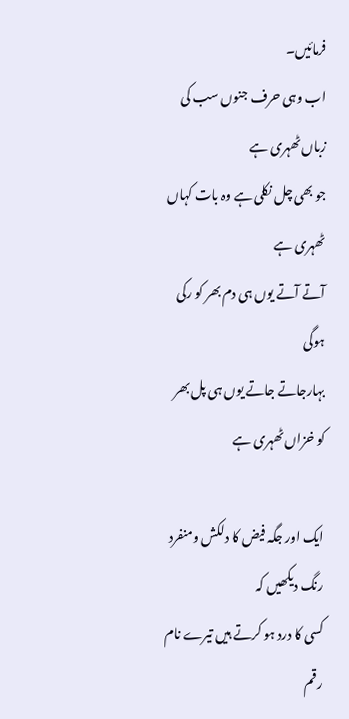فرمائیں۔
اب وہی حرف جنوں سب کی زباں ٹھہری ہے
جو بھی چل نکلی ہے وہ بات کہاں ٹھہری ہے
آتے آتے یوں ہی دم بھر کو رکی ہوگی
بہارجاتے جاتے یوں ہی پل بھر کو خزاں ٹھہری ہے

ایک اور جگہ فیض کا دلکش ومنفرد رنگ دیکھیں کہ
کسی کا درد ہو کرتے ہیں تیرے نام رقم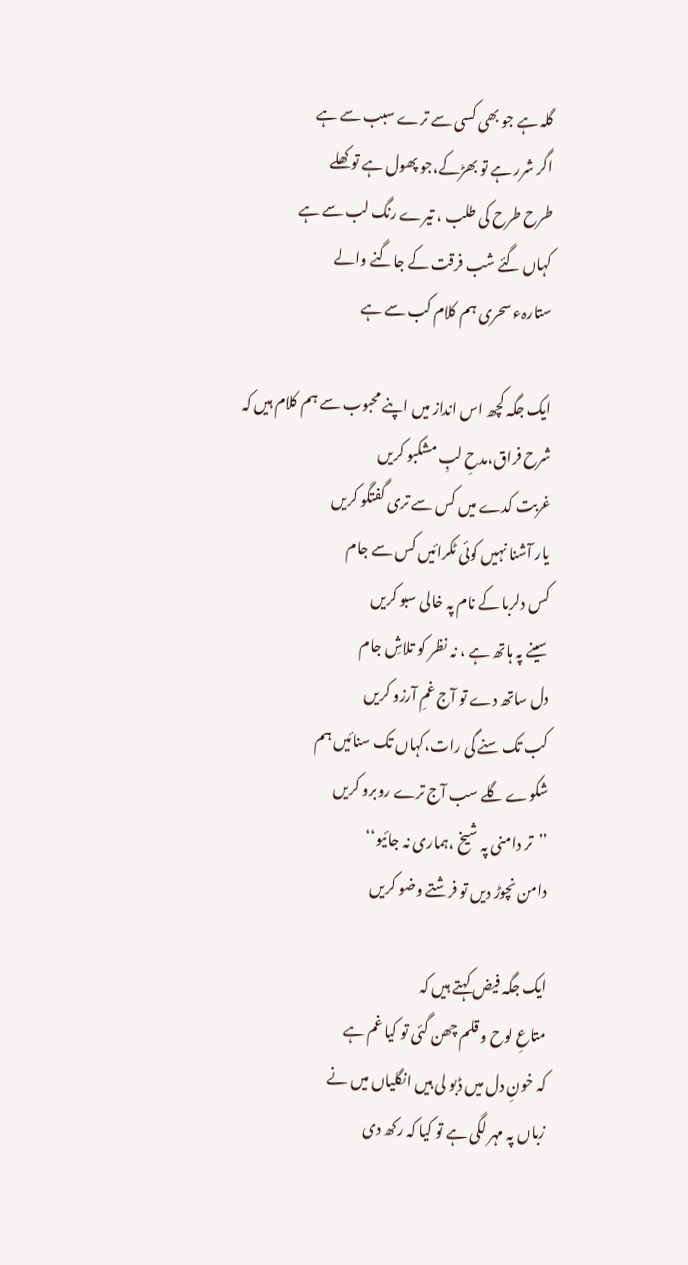گلہ ہے جو بھی کسی سے ترے سبب سے ہے
اگر شرر ہے تو بھڑکے،جو پھول ہے تو کھلے
طرح طرح کی طلب ، تیرے رنگ لب سے ہے
کہاں گئے شب فرقت کے جاگنے والے
ستارہء سحری ہم کلام کب سے ہے

ایک جگہ کچھ اس انداز میں اپنے محبوب سے ہم کلام ہیں کہ
شرح فراق،مدحِ لبِ مشکبو کریں
غربت کدے میں کس سے تری گفتگو کریں
یار آشنا نہیں کوئی ٹکرائیں کس سے جام
کس دلربا کے نام پہ خالی سبو کریں
سینے پہ ہاتھ ہے ، نہ نظر کو تلاشِ جام
دل ساتھ دے تو آج غمِ آرزو کریں
کب تک سنے گی رات،کہاں تک سنائیں ہم
شکوے گلے سب آج ترے روبرو کریں
’’تر دامنی پہ شیخ ،ہماری نہ جائیو‘‘
دامن نچوڑ دیں تو فرشتے وضو کریں

ایک جگہ فیض کہتے ہیں کہ
متاعِ لوح و قلم چھن گئی تو کیا غم ہے
کہ خونِ دل میں ڈبو لی ہیں انگلیاں میں نے
زباں پہ مہر لگی ہے تو کیا کہ رکھ دی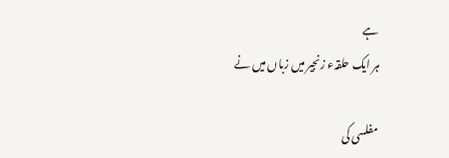ہے
ہر ایک حلقہء زنجیر میں زباں میں نے

مفلسی کی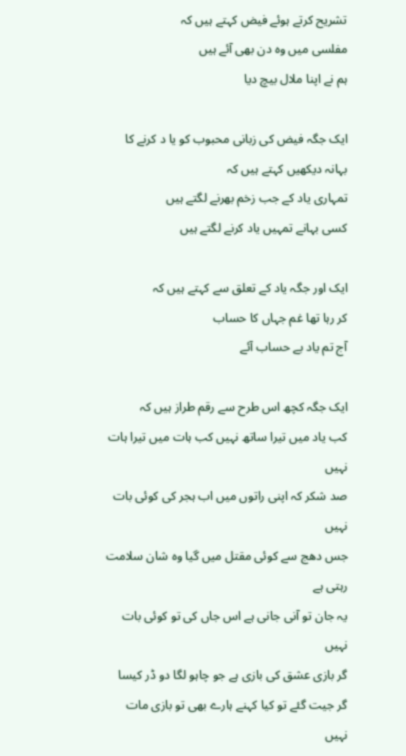تشریح کرتے ہوئے فیض کہتے ہیں کہ
مفلسی میں وہ دن بھی آئے ہیں
ہم نے اپنا ملال بیچ دیا

ایک جگہ فیض کی زبانی محبوب کو یا د کرنے کا بہانہ دیکھیں کہتے ہیں کہ
تمہاری یاد کے جب زخم بھرنے لگتے ہیں
کسی بہانے تمہیں یاد کرنے لگتے ہیں

ایک اور جگہ یاد کے تعلق سے کہتے ہیں کہ
کر رہا تھا غم جہاں کا حساب
آج تم یاد بے حساب آئے

ایک جگہ کچھ اس طرح سے رقم طراز ہیں کہ
کب یاد میں تیرا ساتھ نہیں کب ہات میں تیرا ہات نہیں
صد شکر کہ اپنی راتوں میں اب ہجر کی کوئی بات نہیں
جس دھج سے کوئی مقتل میں گیا وہ شان سلامت رہتی ہے
یہ جان تو آنی جانی ہے اس جاں کی تو کوئی بات نہیں
گر بازی عشق کی بازی ہے جو چاہو لگا دو ڈر کیسا
گر جیت گئے تو کیا کہنے ہارے بھی تو بازی مات نہیں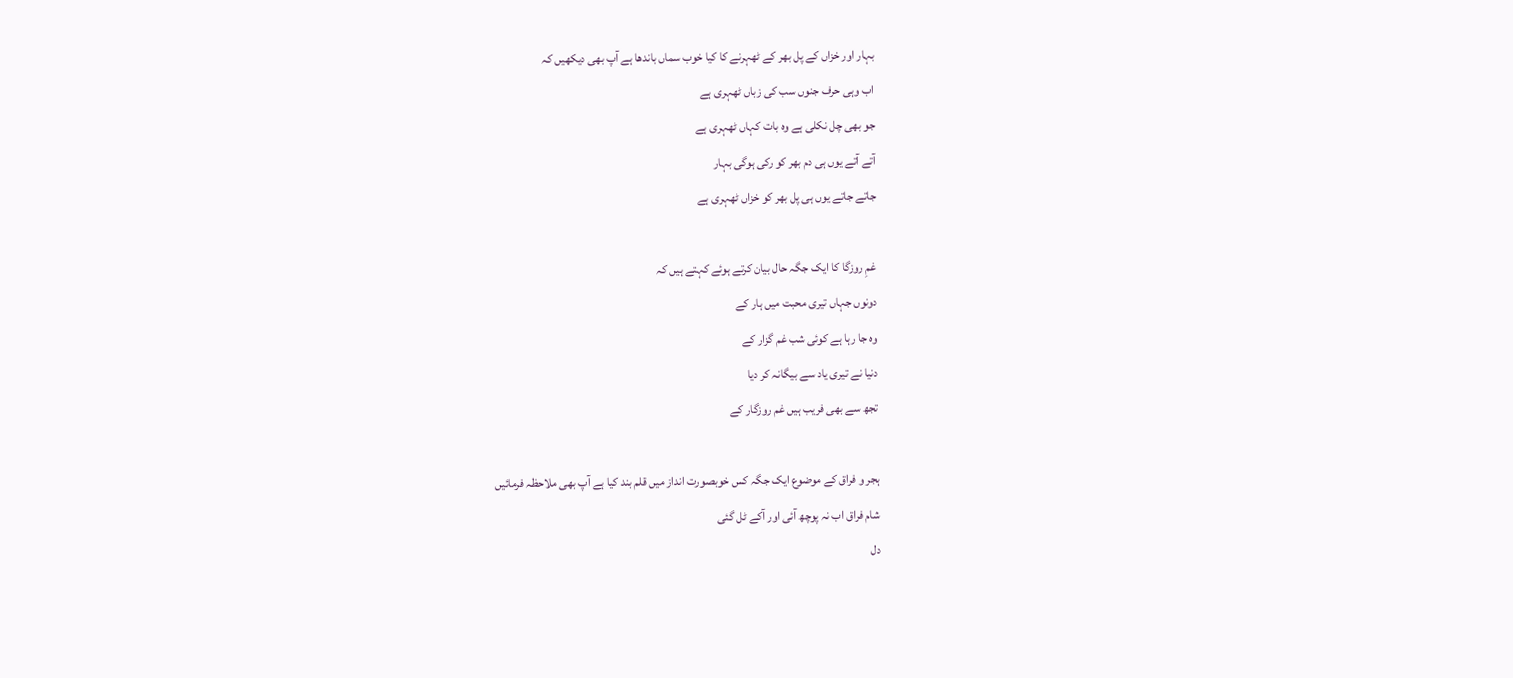بہار اور خزاں کے پل بھر کے ٹھہرنے کا کیا خوب سماں باندھا ہے آپ بھی دیکھیں کہ
اب وہی حرف جنوں سب کی زباں ٹھہری ہے
جو بھی چل نکلی ہے وہ بات کہاں ٹھہری ہے
آتے آتے یوں ہی دم بھر کو رکی ہوگی بہار
جاتے جاتے یوں ہی پل بھر کو خزاں ٹھہری ہے

غمِ روزگا کا ایک جگہ حال بیان کرتے ہوئے کہتے ہیں کہ
دونوں جہاں تیری محبت میں ہار کے
وہ جا رہا ہے کوئی شب غم گزار کے
دنیا نے تیری یاد سے بیگانہ کر دیا
تجھ سے بھی فریب ہیں غم روزگار کے

ہجر و فراق کے موضوع ایک جگہ کس خوبصورت انداز میں قلم بند کیا ہے آپ بھی ملاحظہ فرمائیں
شام فراق اب نہ پوچھ آئی اور آکے ٹل گئی
دل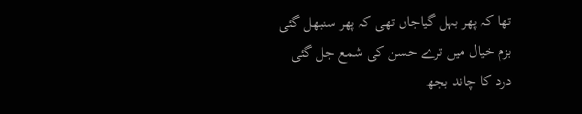تھا کہ پھر بہل گیاجاں تھی کہ پھر سنبھل گئی
بزم خیال میں ترے حسن کی شمع جل گئی
درد کا چاند بجھ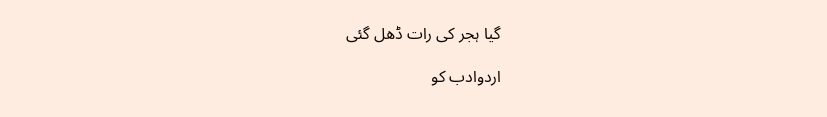گیا ہجر کی رات ڈھل گئی

اردوادب کو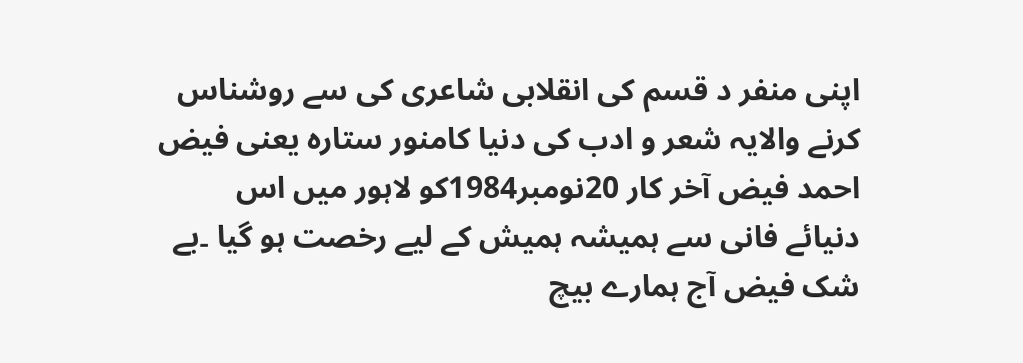اپنی منفر د قسم کی انقلابی شاعری کی سے روشناس کرنے والایہ شعر و ادب کی دنیا کامنور ستارہ یعنی فیض احمد فیض آخر کار 20نومبر1984کو لاہور میں اس دنیائے فانی سے ہمیشہ ہمیش کے لیے رخصت ہو گیا ۔بے شک فیض آج ہمارے بیچ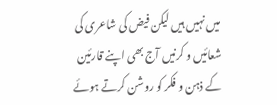میں نہیں ہیں لیکن فیض کی شاعری کی شعائیں و کرنیں آج بھی اپنے قارئین کے ذہن و فکر کو روشن کرتے ہوئے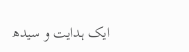ایک ہدایت و سیدھ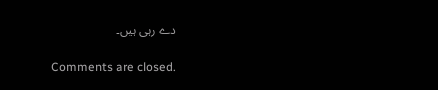دے رہی ہیں۔

Comments are closed.